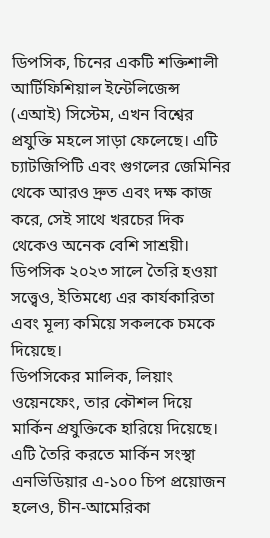ডিপসিক, চিনের একটি শক্তিশালী আর্টিফিশিয়াল ইন্টেলিজেন্স (এআই) সিস্টেম, এখন বিশ্বের প্রযুক্তি মহলে সাড়া ফেলেছে। এটি চ্যাটজিপিটি এবং গুগলের জেমিনির থেকে আরও দ্রুত এবং দক্ষ কাজ করে, সেই সাথে খরচের দিক থেকেও অনেক বেশি সাশ্রয়ী। ডিপসিক ২০২৩ সালে তৈরি হওয়া সত্ত্বেও, ইতিমধ্যে এর কার্যকারিতা এবং মূল্য কমিয়ে সকলকে চমকে দিয়েছে।
ডিপসিকের মালিক, লিয়াং ওয়েনফেং, তার কৌশল দিয়ে মার্কিন প্রযুক্তিকে হারিয়ে দিয়েছে। এটি তৈরি করতে মার্কিন সংস্থা এনভিডিয়ার এ-১০০ চিপ প্রয়োজন হলেও, চীন-আমেরিকা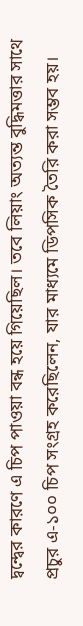দ্বন্দ্বের কারণে এ চিপ পাওয়া বন্ধ হয়ে গিয়েছিল। তবে লিয়াং অত্যন্ত বুদ্ধিমত্তার সাথে প্রচুর এ-১০০ চিপ সংগ্রহ করেছিলেন, যার মাধ্যমে ডিপসিক তৈরি করা সম্ভব হয়।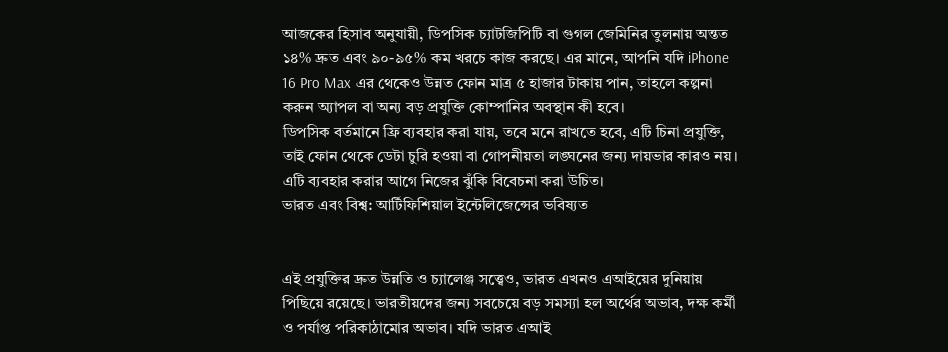আজকের হিসাব অনুযায়ী, ডিপসিক চ্যাটজিপিটি বা গুগল জেমিনির তুলনায় অন্তত ১৪% দ্রুত এবং ৯০-৯৫% কম খরচে কাজ করছে। এর মানে, আপনি যদি iPhone 16 Pro Max এর থেকেও উন্নত ফোন মাত্র ৫ হাজার টাকায় পান, তাহলে কল্পনা করুন অ্যাপল বা অন্য বড় প্রযুক্তি কোম্পানির অবস্থান কী হবে।
ডিপসিক বর্তমানে ফ্রি ব্যবহার করা যায়, তবে মনে রাখতে হবে, এটি চিনা প্রযুক্তি, তাই ফোন থেকে ডেটা চুরি হওয়া বা গোপনীয়তা লঙ্ঘনের জন্য দায়ভার কারও নয়। এটি ব্যবহার করার আগে নিজের ঝুঁকি বিবেচনা করা উচিত।
ভারত এবং বিশ্ব: আর্টিফিশিয়াল ইন্টেলিজেন্সের ভবিষ্যত


এই প্রযুক্তির দ্রুত উন্নতি ও চ্যালেঞ্জ সত্ত্বেও, ভারত এখনও এআইয়ের দুনিয়ায় পিছিয়ে রয়েছে। ভারতীয়দের জন্য সবচেয়ে বড় সমস্যা হল অর্থের অভাব, দক্ষ কর্মী ও পর্যাপ্ত পরিকাঠামোর অভাব। যদি ভারত এআই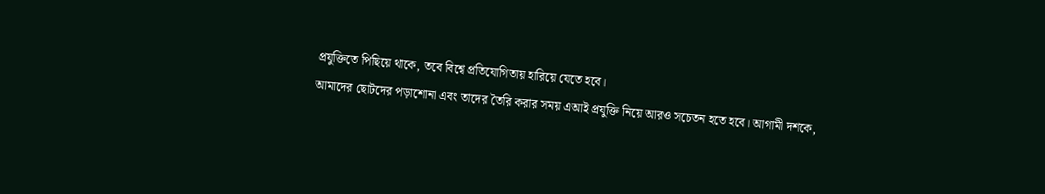প্রযুক্তিতে পিছিয়ে থাকে, তবে বিশ্বে প্রতিযোগিতায় হারিয়ে যেতে হবে।
আমাদের ছোটদের পড়াশোনা এবং তাদের তৈরি করার সময় এআই প্রযুক্তি নিয়ে আরও সচেতন হতে হবে। আগামী দশকে,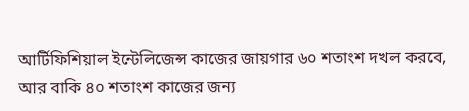আর্টিফিশিয়াল ইন্টেলিজেন্স কাজের জায়গার ৬০ শতাংশ দখল করবে, আর বাকি ৪০ শতাংশ কাজের জন্য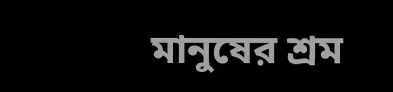মানুষের শ্রম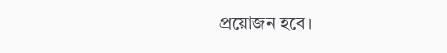প্রয়োজন হবে।